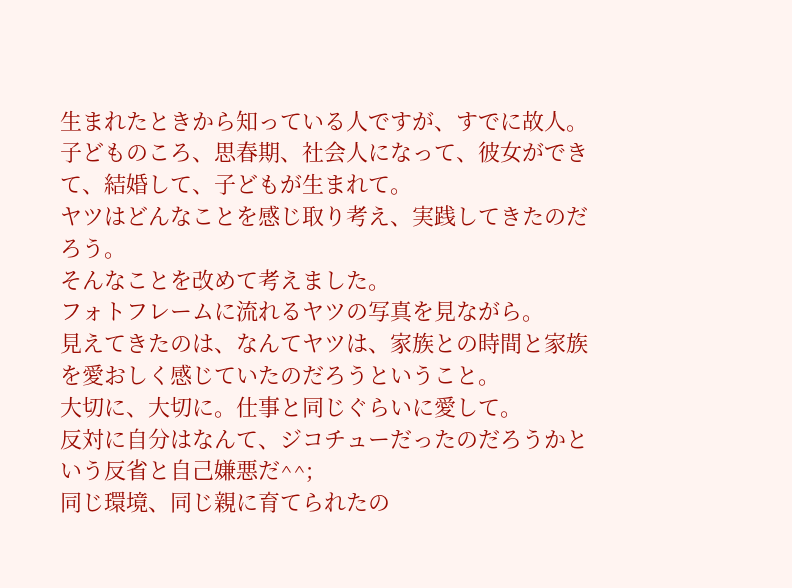生まれたときから知っている人ですが、すでに故人。
子どものころ、思春期、社会人になって、彼女ができて、結婚して、子どもが生まれて。
ヤツはどんなことを感じ取り考え、実践してきたのだろう。
そんなことを改めて考えました。
フォトフレームに流れるヤツの写真を見ながら。
見えてきたのは、なんてヤツは、家族との時間と家族を愛おしく感じていたのだろうということ。
大切に、大切に。仕事と同じぐらいに愛して。
反対に自分はなんて、ジコチューだったのだろうかという反省と自己嫌悪だ^^;
同じ環境、同じ親に育てられたの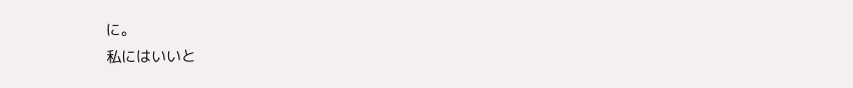に。
私にはいいと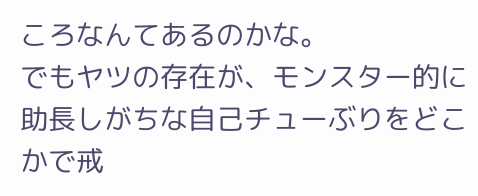ころなんてあるのかな。
でもヤツの存在が、モンスター的に助長しがちな自己チューぶりをどこかで戒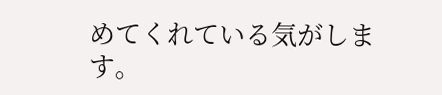めてくれている気がします。